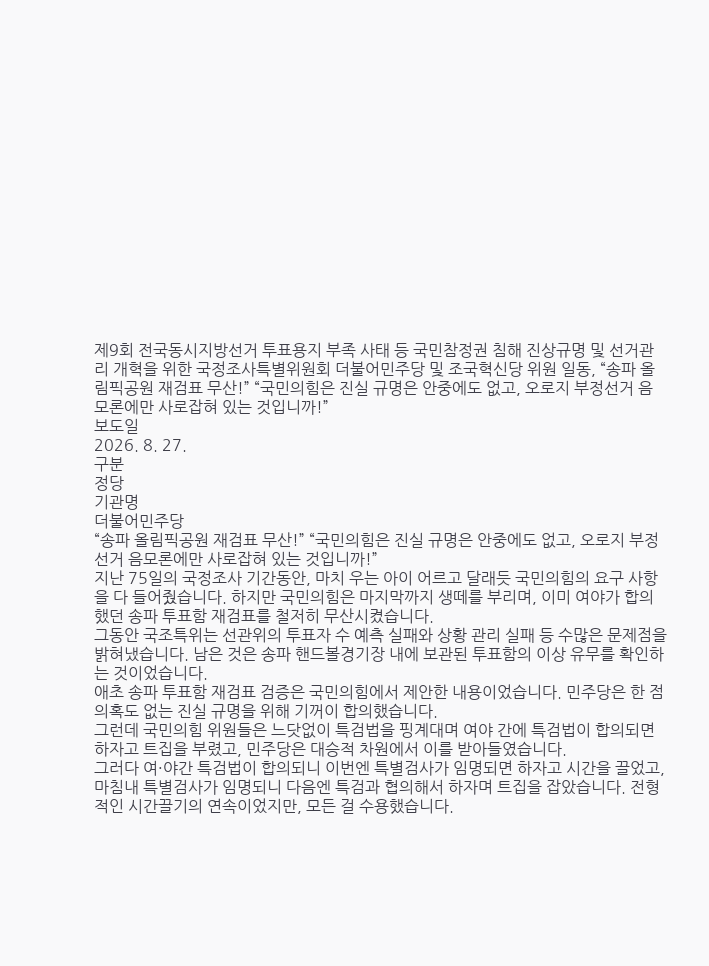제9회 전국동시지방선거 투표용지 부족 사태 등 국민참정권 침해 진상규명 및 선거관리 개혁을 위한 국정조사특별위원회 더불어민주당 및 조국혁신당 위원 일동, “송파 올림픽공원 재검표 무산!” “국민의힘은 진실 규명은 안중에도 없고, 오로지 부정선거 음모론에만 사로잡혀 있는 것입니까!”
보도일
2026. 8. 27.
구분
정당
기관명
더불어민주당
“송파 올림픽공원 재검표 무산!” “국민의힘은 진실 규명은 안중에도 없고, 오로지 부정선거 음모론에만 사로잡혀 있는 것입니까!”
지난 75일의 국정조사 기간동안, 마치 우는 아이 어르고 달래듯 국민의힘의 요구 사항을 다 들어줬습니다. 하지만 국민의힘은 마지막까지 생떼를 부리며, 이미 여야가 합의했던 송파 투표함 재검표를 철저히 무산시켰습니다.
그동안 국조특위는 선관위의 투표자 수 예측 실패와 상황 관리 실패 등 수많은 문제점을 밝혀냈습니다. 남은 것은 송파 핸드볼경기장 내에 보관된 투표함의 이상 유무를 확인하는 것이었습니다.
애초 송파 투표함 재검표 검증은 국민의힘에서 제안한 내용이었습니다. 민주당은 한 점 의혹도 없는 진실 규명을 위해 기꺼이 합의했습니다.
그런데 국민의힘 위원들은 느닷없이 특검법을 핑계대며 여야 간에 특검법이 합의되면 하자고 트집을 부렸고, 민주당은 대승적 차원에서 이를 받아들였습니다.
그러다 여·야간 특검법이 합의되니 이번엔 특별검사가 임명되면 하자고 시간을 끌었고, 마침내 특별검사가 임명되니 다음엔 특검과 협의해서 하자며 트집을 잡았습니다. 전형적인 시간끌기의 연속이었지만, 모든 걸 수용했습니다.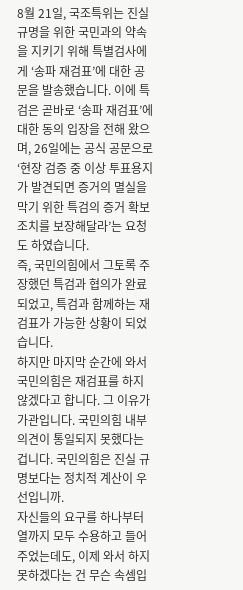8월 21일, 국조특위는 진실 규명을 위한 국민과의 약속을 지키기 위해 특별검사에게 ‘송파 재검표’에 대한 공문을 발송했습니다. 이에 특검은 곧바로 ‘송파 재검표’에 대한 동의 입장을 전해 왔으며, 26일에는 공식 공문으로 ‘현장 검증 중 이상 투표용지가 발견되면 증거의 멸실을 막기 위한 특검의 증거 확보 조치를 보장해달라’는 요청도 하였습니다.
즉, 국민의힘에서 그토록 주장했던 특검과 협의가 완료되었고, 특검과 함께하는 재검표가 가능한 상황이 되었습니다.
하지만 마지막 순간에 와서 국민의힘은 재검표를 하지 않겠다고 합니다. 그 이유가 가관입니다. 국민의힘 내부 의견이 통일되지 못했다는 겁니다. 국민의힘은 진실 규명보다는 정치적 계산이 우선입니까.
자신들의 요구를 하나부터 열까지 모두 수용하고 들어주었는데도, 이제 와서 하지 못하겠다는 건 무슨 속셈입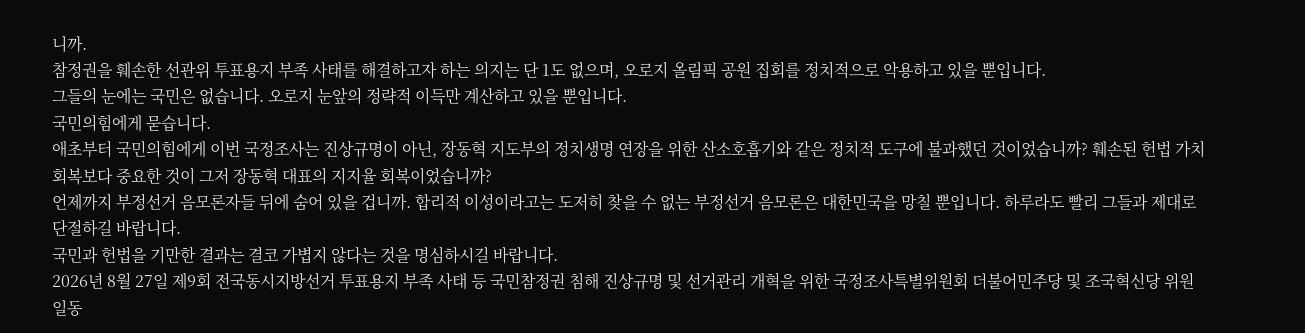니까.
참정권을 훼손한 선관위 투표용지 부족 사태를 해결하고자 하는 의지는 단 1도 없으며, 오로지 올림픽 공원 집회를 정치적으로 악용하고 있을 뿐입니다.
그들의 눈에는 국민은 없습니다. 오로지 눈앞의 정략적 이득만 계산하고 있을 뿐입니다.
국민의힘에게 묻습니다.
애초부터 국민의힘에게 이번 국정조사는 진상규명이 아닌, 장동혁 지도부의 정치생명 연장을 위한 산소호흡기와 같은 정치적 도구에 불과했던 것이었습니까? 훼손된 헌법 가치 회복보다 중요한 것이 그저 장동혁 대표의 지지율 회복이었습니까?
언제까지 부정선거 음모론자들 뒤에 숨어 있을 겁니까. 합리적 이성이라고는 도저히 찾을 수 없는 부정선거 음모론은 대한민국을 망칠 뿐입니다. 하루라도 빨리 그들과 제대로 단절하길 바랍니다.
국민과 헌법을 기만한 결과는 결코 가볍지 않다는 것을 명심하시길 바랍니다.
2026년 8월 27일 제9회 전국동시지방선거 투표용지 부족 사태 등 국민참정권 침해 진상규명 및 선거관리 개혁을 위한 국정조사특별위원회 더불어민주당 및 조국혁신당 위원 일동